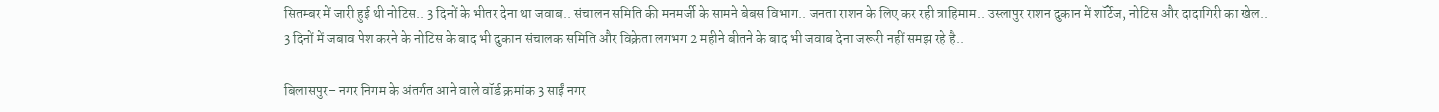सितम्बर में जारी हुई थी नोटिस.. 3 दिनों के भीतर देना था जवाब.. संचालन समिति की मनमर्जी के सामने बेबस विभाग.. जनता राशन के लिए कर रही त्राहिमाम.. उस्लापुर राशन दुकान में शॉर्टेज, नोटिस और दादागिरी का खेल..
3 दिनों में जबाव पेश करने के नोटिस के बाद भी दुकान संचालक समिति और विक्रेता लगभग 2 महीने बीतने के बाद भी जवाब देना जरूरी नहीं समझ रहे है..

बिलासपुर– नगर निगम के अंतर्गत आने वाले वॉर्ड क्रमांक 3 साईं नगर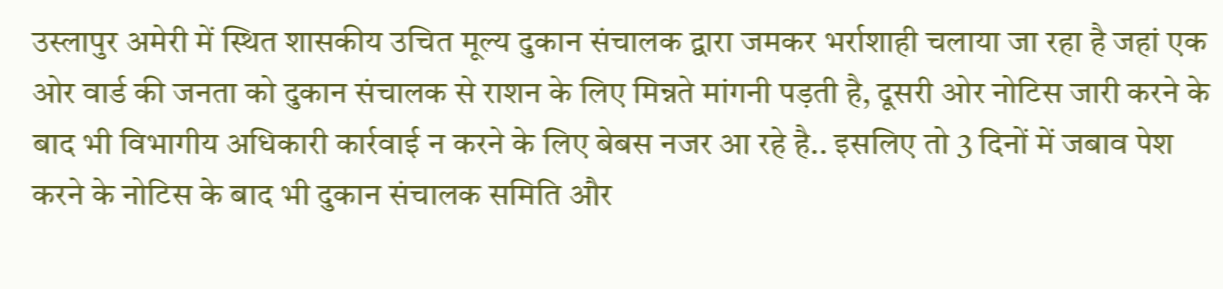उस्लापुर अमेरी में स्थित शासकीय उचित मूल्य दुकान संचालक द्वारा जमकर भर्राशाही चलाया जा रहा है जहां एक ओर वार्ड की जनता को दुकान संचालक से राशन के लिए मिन्नते मांगनी पड़ती है, दूसरी ओर नोटिस जारी करने के बाद भी विभागीय अधिकारी कार्रवाई न करने के लिए बेबस नजर आ रहे है.. इसलिए तो 3 दिनों में जबाव पेश करने के नोटिस के बाद भी दुकान संचालक समिति और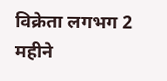विक्रेता लगभग 2 महीने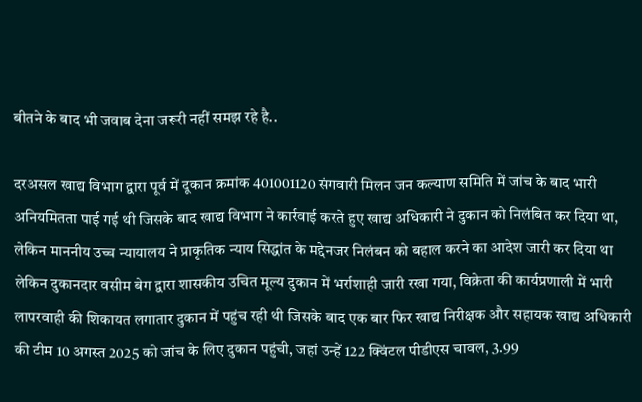बीतने के बाद भी जवाब देना जरूरी नहीं समझ रहे है..

दरअसल खाद्य विभाग द्वारा पूर्व में दूकान क्रमांक 401001120 संगवारी मिलन जन कल्याण समिति में जांच के बाद भारी अनियमितता पाई गई थी जिसके बाद खाद्य विभाग ने कार्रवाई करते हुए खाद्य अधिकारी ने दुकान को निलंबित कर दिया था, लेकिन माननीय उच्च न्यायालय ने प्राकृतिक न्याय सिद्धांत के मद्देनजर निलंबन को बहाल करने का आदेश जारी कर दिया था लेकिन दुकानदार वसीम बेग द्वारा शासकीय उचित मूल्य दुकान में भर्राशाही जारी रखा गया, विक्रेता की कार्यप्रणाली में भारी लापरवाही की शिकायत लगातार दुकान में पहुंच रही थी जिसके बाद एक बार फिर खाद्य निरीक्षक और सहायक खाद्य अधिकारी की टीम 10 अगस्त 2025 को जांच के लिए दुकान पहुंची, जहां उन्हें 122 क्विंटल पीडीएस चावल, 3.99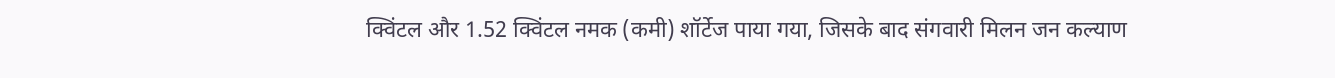क्विंटल और 1.52 क्विंटल नमक (कमी) शॉर्टेज पाया गया, जिसके बाद संगवारी मिलन जन कल्याण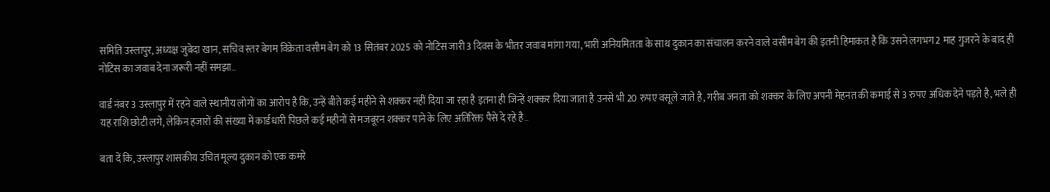समिति उस्लापुर, अध्यक्ष जुबेदा खान, सचिव स्तर बेगम विक्रेता वसीम बेग को 13 सितंबर 2025 को नोटिस जारी 3 दिवस के भीतर जवाब मांगा गया, भारी अनियमितता के साथ दुकान का संचालन करने वाले वसीम बेग की इतनी हिमाकत है कि उसने लगभग 2 माह गुजरने के बाद ही नोटिस का जवाब देना जरूरी नहीं समझा..

वार्ड नंबर 3 उस्लापुर में रहने वाले स्थानीय लोगों का आरोप है कि, उन्हें बीते कई महीने से शक्कर नहीं दिया जा रहा है इतना ही जिन्हें शक्कर दिया जाता है उनसे भी 20 रुपए वसूले जाते है, गरीब जनता को शक्कर के लिए अपनी मेहनत की कमाई से 3 रुपए अधिक देने पड़ते है, भले ही यह राशि छोटी लगे, लेकिन हजारों की संख्या में कार्डधारी पिछले कई महीनों से मजबूरन शक्कर पाने के लिए अतिरिक्त पैसे दे रहे है..

बता दें कि, उस्लापुर शासकीय उचित मूल्य दुकान को एक कमरे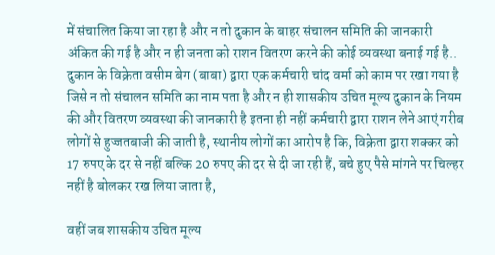में संचालित किया जा रहा है और न तो दुकान के बाहर संचालन समिति की जानकारी अंकित की गई है और न ही जनता को राशन वितरण करने की कोई व्यवस्था बनाई गई है.. दुकान के विक्रेता वसीम बेग (बाबा) द्वारा एक कर्मचारी चांद वर्मा को काम पर रखा गया है जिसे न तो संचालन समिति का नाम पता है और न ही शासकीय उचित मूल्य दुकान के नियम की और वितरण व्यवस्था की जानकारी है इतना ही नहीं कर्मचारी द्वारा राशन लेने आएं गरीब लोगों से हुज्जतबाजी की जाती है, स्थानीय लोगों का आरोप है कि, विक्रेता द्वारा शक्कर को 17 रुपए के दर से नहीं बल्कि 20 रुपए की दर से दी जा रही हैं, बचे हुए पैसे मांगने पर चिल्हर नहीं है बोलकर रख लिया जाता है,

वहीं जब शासकीय उचित मूल्य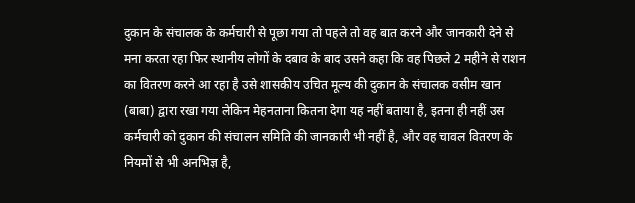दुकान के संचालक के कर्मचारी से पूछा गया तो पहले तो वह बात करने और जानकारी देने से मना करता रहा फिर स्थानीय लोगों के दबाव के बाद उसने कहा कि वह पिछले 2 महीने से राशन का वितरण करने आ रहा है उसे शासकीय उचित मूल्य की दुकान के संचालक वसीम खान (बाबा) द्वारा रखा गया लेकिन मेहनताना कितना देगा यह नहीं बताया है, इतना ही नहीं उस कर्मचारी को दुकान की संचालन समिति की जानकारी भी नहीं है, और वह चावल वितरण के नियमों से भी अनभिज्ञ है,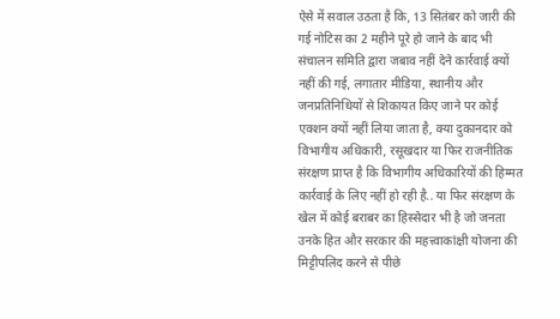ऐसे में सवाल उठता है कि, 13 सितंबर को जारी की गई नोटिस का 2 महीने पूरे हो जाने के बाद भी संचालन समिति द्वारा जबाव नहीं देने कार्रवाई क्यों नहीं की गई, लगातार मीडिया, स्थानीय और जनप्रतिनिधियों से शिकायत किए जाने पर कोई एक्शन क्यों नहीं लिया जाता है, क्या दुकानदार को विभागीय अधिकारी, रसूखदार या फिर राजनीतिक संरक्षण प्राप्त है कि विभागीय अधिकारियों की हिम्मत कार्रवाई के लिए नहीं हो रही है.. या फिर संरक्षण के खेल में कोई बराबर का हिस्सेदार भी है जो जनता उनके हित और सरकार की महत्त्वाकांक्षी योजना की मिट्टीपलिद करने से पीछे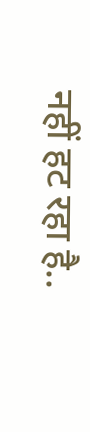नहीं हट रहा है..